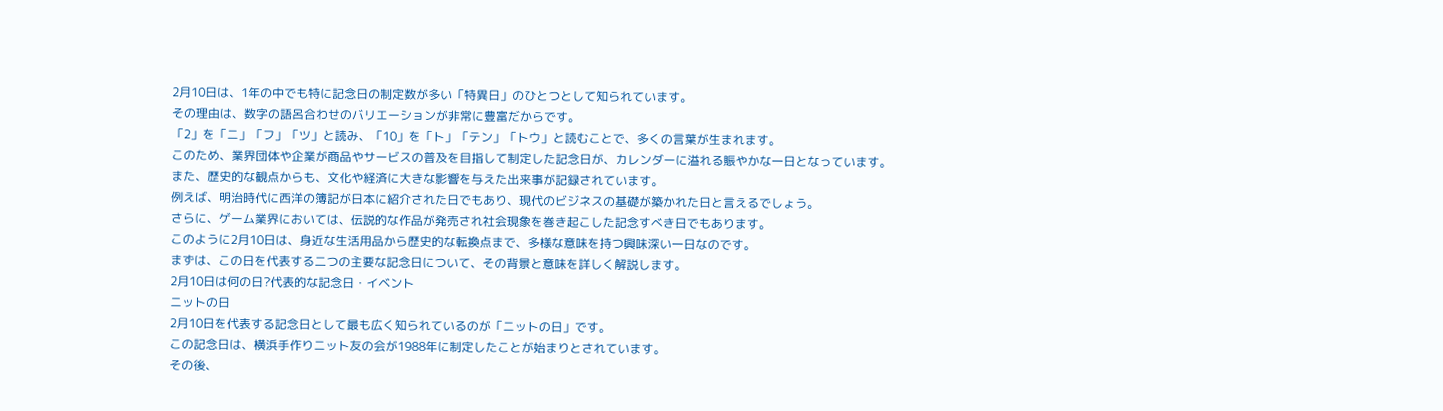2月10日は、1年の中でも特に記念日の制定数が多い「特異日」のひとつとして知られています。
その理由は、数字の語呂合わせのバリエーションが非常に豊富だからです。
「2」を「ニ」「フ」「ツ」と読み、「10」を「ト」「テン」「トウ」と読むことで、多くの言葉が生まれます。
このため、業界団体や企業が商品やサービスの普及を目指して制定した記念日が、カレンダーに溢れる賑やかな一日となっています。
また、歴史的な観点からも、文化や経済に大きな影響を与えた出来事が記録されています。
例えば、明治時代に西洋の簿記が日本に紹介された日でもあり、現代のビジネスの基礎が築かれた日と言えるでしょう。
さらに、ゲーム業界においては、伝説的な作品が発売され社会現象を巻き起こした記念すべき日でもあります。
このように2月10日は、身近な生活用品から歴史的な転換点まで、多様な意味を持つ興味深い一日なのです。
まずは、この日を代表する二つの主要な記念日について、その背景と意味を詳しく解説します。
2月10日は何の日?代表的な記念日・イベント
ニットの日
2月10日を代表する記念日として最も広く知られているのが「ニットの日」です。
この記念日は、横浜手作りニット友の会が1988年に制定したことが始まりとされています。
その後、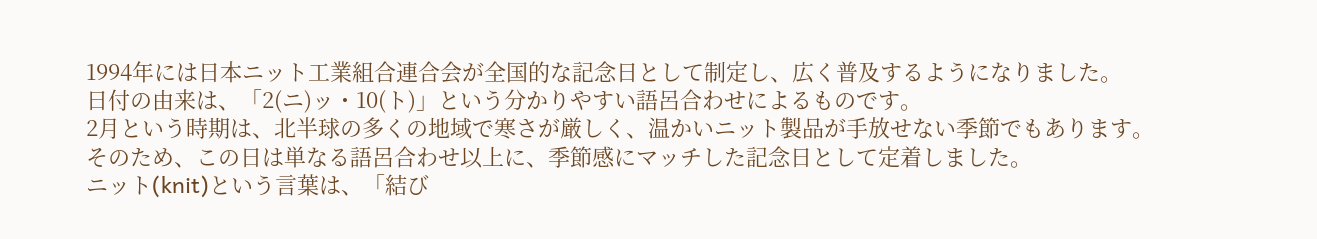1994年には日本ニット工業組合連合会が全国的な記念日として制定し、広く普及するようになりました。
日付の由来は、「2(ニ)ッ・10(ト)」という分かりやすい語呂合わせによるものです。
2月という時期は、北半球の多くの地域で寒さが厳しく、温かいニット製品が手放せない季節でもあります。
そのため、この日は単なる語呂合わせ以上に、季節感にマッチした記念日として定着しました。
ニット(knit)という言葉は、「結び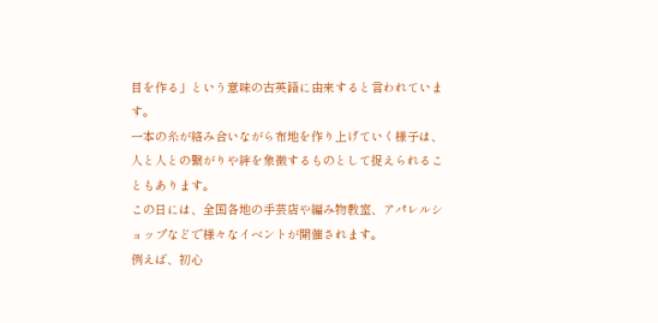目を作る」という意味の古英語に由来すると言われています。
一本の糸が絡み合いながら布地を作り上げていく様子は、人と人との繋がりや絆を象徴するものとして捉えられることもあります。
この日には、全国各地の手芸店や編み物教室、アパレルショップなどで様々なイベントが開催されます。
例えば、初心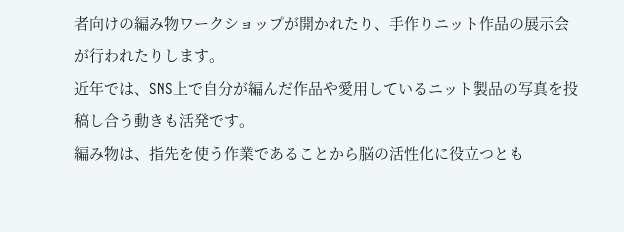者向けの編み物ワークショップが開かれたり、手作りニット作品の展示会が行われたりします。
近年では、SNS上で自分が編んだ作品や愛用しているニット製品の写真を投稿し合う動きも活発です。
編み物は、指先を使う作業であることから脳の活性化に役立つとも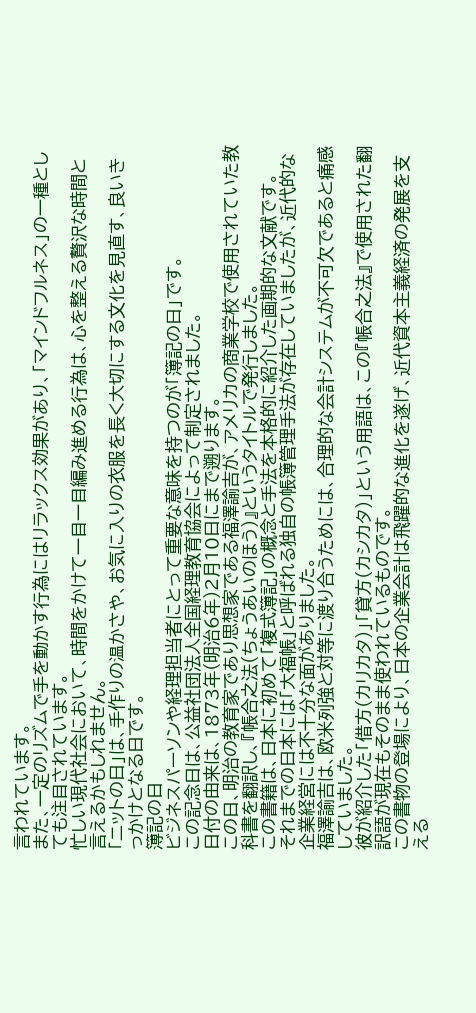言われています。
また、一定のリズムで手を動かす行為にはリラックス効果があり、「マインドフルネス」の一種としても注目されています。
忙しい現代社会において、時間をかけて一目一目編み進める行為は、心を整える贅沢な時間と言えるかもしれません。
「ニットの日」は、手作りの温かさや、お気に入りの衣服を長く大切にする文化を見直す、良いきっかけとなる日です。
簿記の日
ビジネスパーソンや経理担当者にとって重要な意味を持つのが「簿記の日」です。
この記念日は、公益社団法人全国経理教育協会によって制定されました。
日付の由来は、1873年(明治6年)2月10日にまで遡ります。
この日、明治の教育家であり思想家である福澤諭吉が、アメリカの商業学校で使用されていた教科書を翻訳し、『帳合之法(ちょうあいのほう)』というタイトルで発行しました。
この書籍は、日本に初めて「複式簿記」の概念と手法を本格的に紹介した画期的な文献です。
それまでの日本には「大福帳」と呼ばれる独自の帳簿管理手法が存在していましたが、近代的な企業経営には不十分な面がありました。
福澤諭吉は、欧米列強と対等に渡り合うためには、合理的な会計システムが不可欠であると痛感していました。
彼が紹介した「借方(カリカタ)」「貸方(カシカタ)」という用語は、この『帳合之法』で使用された翻訳語が現在もそのまま使われているものです。
この書物の登場により、日本の企業会計は飛躍的な進化を遂げ、近代資本主義経済の発展を支える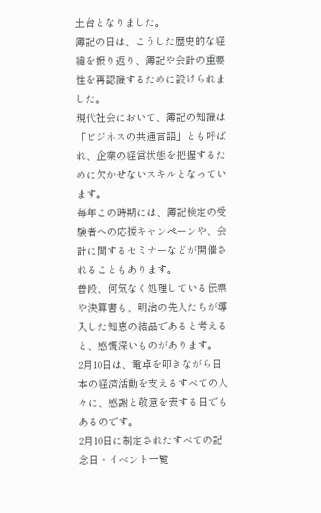土台となりました。
簿記の日は、こうした歴史的な経緯を振り返り、簿記や会計の重要性を再認識するために設けられました。
現代社会において、簿記の知識は「ビジネスの共通言語」とも呼ばれ、企業の経営状態を把握するために欠かせないスキルとなっています。
毎年この時期には、簿記検定の受験者への応援キャンペーンや、会計に関するセミナーなどが開催されることもあります。
普段、何気なく処理している伝票や決算書も、明治の先人たちが導入した知恵の結晶であると考えると、感慨深いものがあります。
2月10日は、電卓を叩きながら日本の経済活動を支えるすべての人々に、感謝と敬意を表する日でもあるのです。
2月10日に制定されたすべての記念日・イベント一覧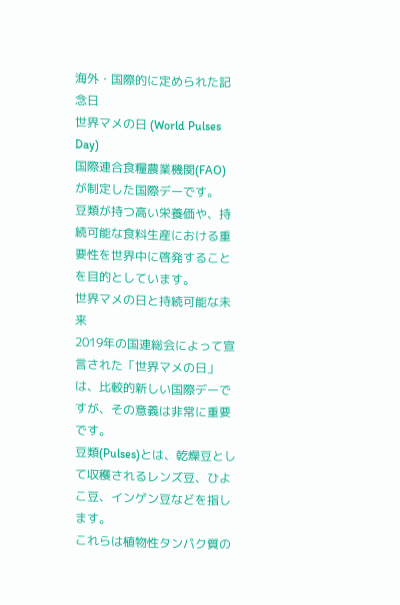海外・国際的に定められた記念日
世界マメの日 (World Pulses Day)
国際連合食糧農業機関(FAO)が制定した国際デーです。
豆類が持つ高い栄養価や、持続可能な食料生産における重要性を世界中に啓発することを目的としています。
世界マメの日と持続可能な未来
2019年の国連総会によって宣言された「世界マメの日」は、比較的新しい国際デーですが、その意義は非常に重要です。
豆類(Pulses)とは、乾燥豆として収穫されるレンズ豆、ひよこ豆、インゲン豆などを指します。
これらは植物性タンパク質の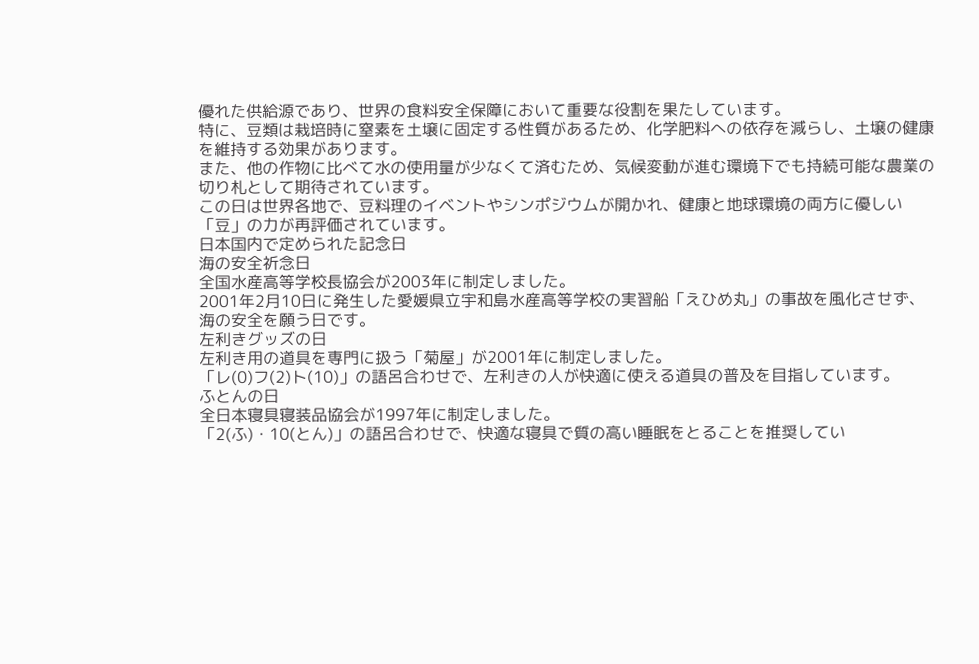優れた供給源であり、世界の食料安全保障において重要な役割を果たしています。
特に、豆類は栽培時に窒素を土壌に固定する性質があるため、化学肥料への依存を減らし、土壌の健康を維持する効果があります。
また、他の作物に比べて水の使用量が少なくて済むため、気候変動が進む環境下でも持続可能な農業の切り札として期待されています。
この日は世界各地で、豆料理のイベントやシンポジウムが開かれ、健康と地球環境の両方に優しい「豆」の力が再評価されています。
日本国内で定められた記念日
海の安全祈念日
全国水産高等学校長協会が2003年に制定しました。
2001年2月10日に発生した愛媛県立宇和島水産高等学校の実習船「えひめ丸」の事故を風化させず、海の安全を願う日です。
左利きグッズの日
左利き用の道具を専門に扱う「菊屋」が2001年に制定しました。
「レ(0)フ(2)ト(10)」の語呂合わせで、左利きの人が快適に使える道具の普及を目指しています。
ふとんの日
全日本寝具寝装品協会が1997年に制定しました。
「2(ふ)・10(とん)」の語呂合わせで、快適な寝具で質の高い睡眠をとることを推奨してい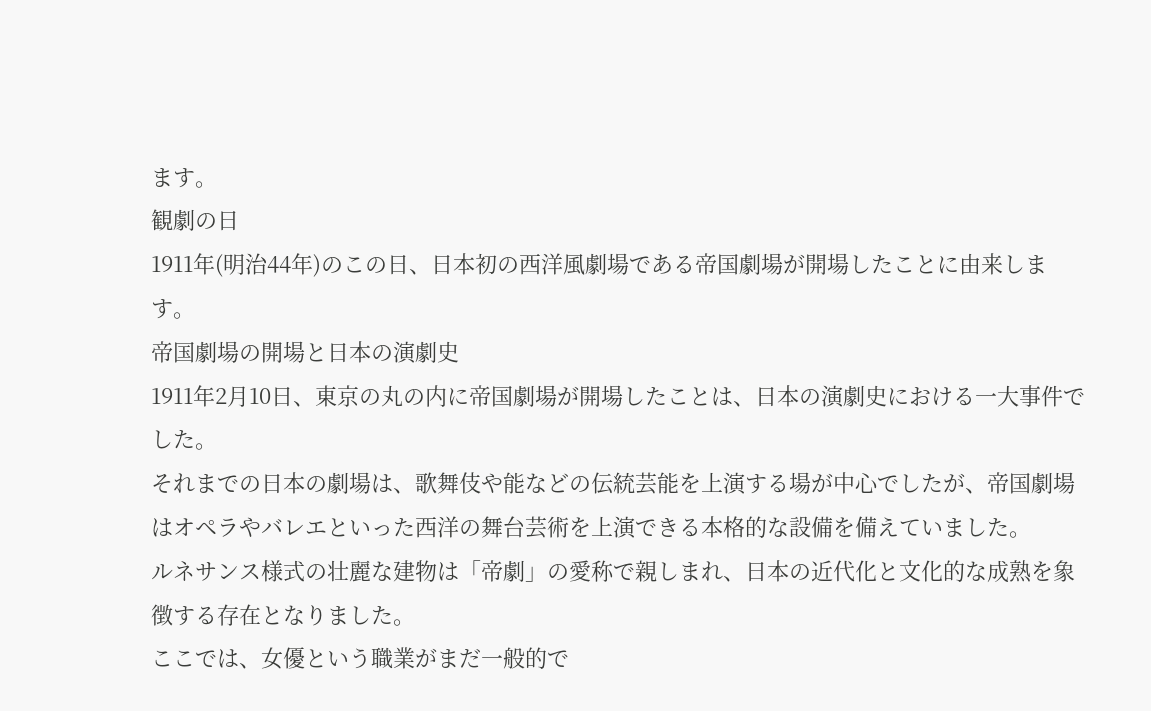ます。
観劇の日
1911年(明治44年)のこの日、日本初の西洋風劇場である帝国劇場が開場したことに由来します。
帝国劇場の開場と日本の演劇史
1911年2月10日、東京の丸の内に帝国劇場が開場したことは、日本の演劇史における一大事件でした。
それまでの日本の劇場は、歌舞伎や能などの伝統芸能を上演する場が中心でしたが、帝国劇場はオペラやバレエといった西洋の舞台芸術を上演できる本格的な設備を備えていました。
ルネサンス様式の壮麗な建物は「帝劇」の愛称で親しまれ、日本の近代化と文化的な成熟を象徴する存在となりました。
ここでは、女優という職業がまだ一般的で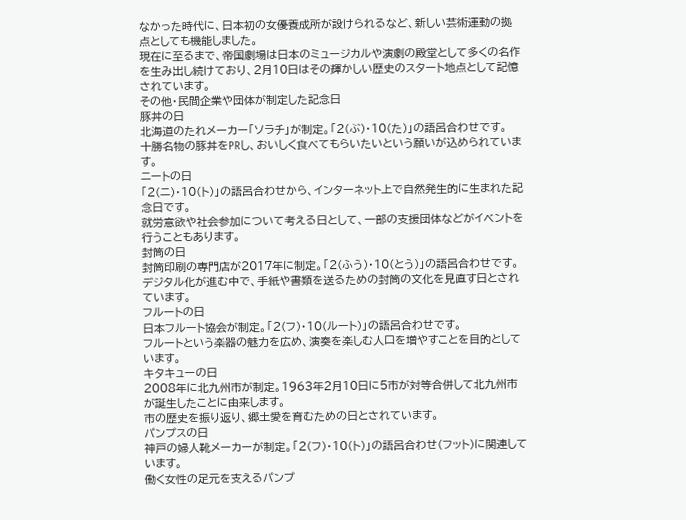なかった時代に、日本初の女優養成所が設けられるなど、新しい芸術運動の拠点としても機能しました。
現在に至るまで、帝国劇場は日本のミュージカルや演劇の殿堂として多くの名作を生み出し続けており、2月10日はその輝かしい歴史のスタート地点として記憶されています。
その他・民間企業や団体が制定した記念日
豚丼の日
北海道のたれメーカー「ソラチ」が制定。「2(ぶ)・10(た)」の語呂合わせです。
十勝名物の豚丼をPRし、おいしく食べてもらいたいという願いが込められています。
ニートの日
「2(ニ)・10(ト)」の語呂合わせから、インターネット上で自然発生的に生まれた記念日です。
就労意欲や社会参加について考える日として、一部の支援団体などがイベントを行うこともあります。
封筒の日
封筒印刷の専門店が2017年に制定。「2(ふう)・10(とう)」の語呂合わせです。
デジタル化が進む中で、手紙や書類を送るための封筒の文化を見直す日とされています。
フルートの日
日本フルート協会が制定。「2(フ)・10(ルート)」の語呂合わせです。
フルートという楽器の魅力を広め、演奏を楽しむ人口を増やすことを目的としています。
キタキューの日
2008年に北九州市が制定。1963年2月10日に5市が対等合併して北九州市が誕生したことに由来します。
市の歴史を振り返り、郷土愛を育むための日とされています。
パンプスの日
神戸の婦人靴メーカーが制定。「2(フ)・10(ト)」の語呂合わせ(フット)に関連しています。
働く女性の足元を支えるパンプ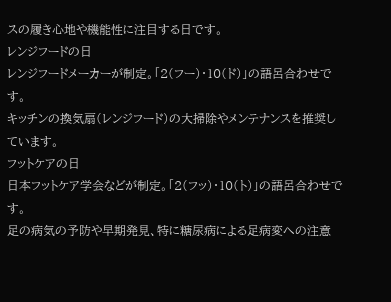スの履き心地や機能性に注目する日です。
レンジフードの日
レンジフードメーカーが制定。「2(フー)・10(ド)」の語呂合わせです。
キッチンの換気扇(レンジフード)の大掃除やメンテナンスを推奨しています。
フットケアの日
日本フットケア学会などが制定。「2(フッ)・10(ト)」の語呂合わせです。
足の病気の予防や早期発見、特に糖尿病による足病変への注意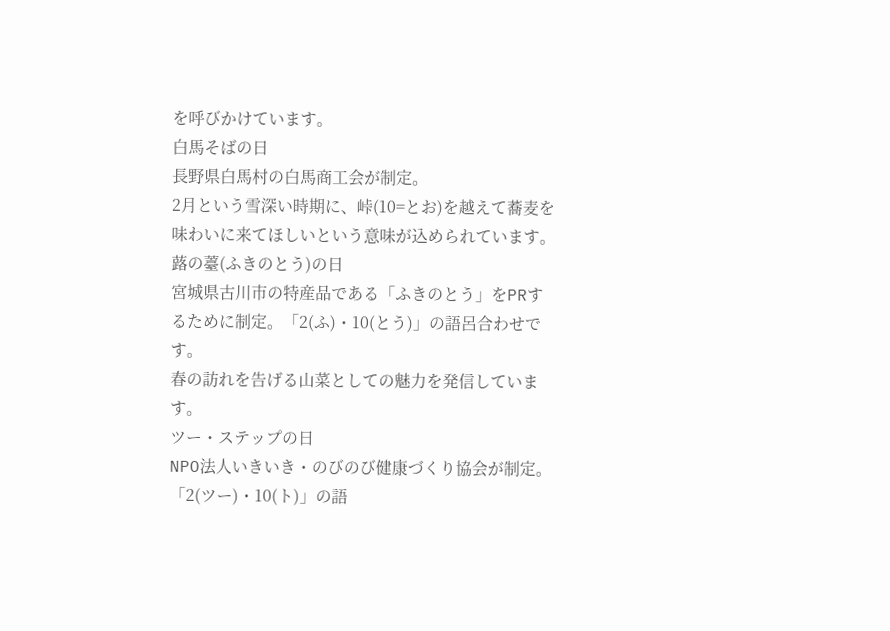を呼びかけています。
白馬そばの日
長野県白馬村の白馬商工会が制定。
2月という雪深い時期に、峠(10=とお)を越えて蕎麦を味わいに来てほしいという意味が込められています。
蕗の薹(ふきのとう)の日
宮城県古川市の特産品である「ふきのとう」をPRするために制定。「2(ふ)・10(とう)」の語呂合わせです。
春の訪れを告げる山菜としての魅力を発信しています。
ツー・ステップの日
NPO法人いきいき・のびのび健康づくり協会が制定。「2(ツー)・10(ト)」の語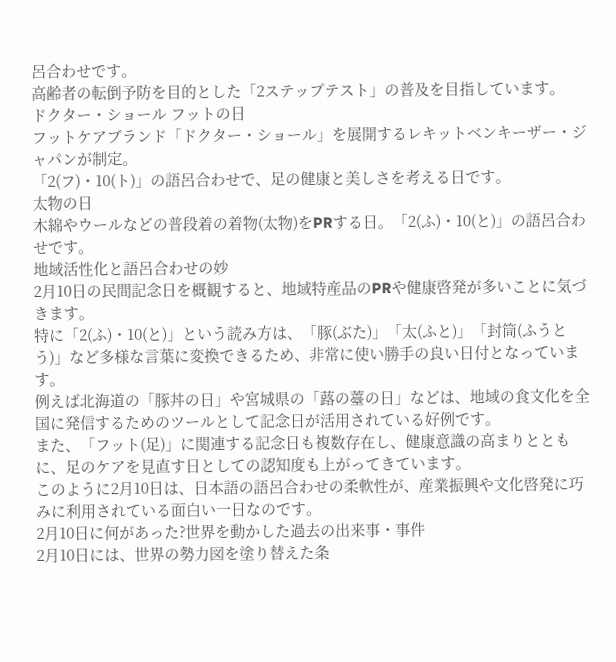呂合わせです。
高齢者の転倒予防を目的とした「2ステップテスト」の普及を目指しています。
ドクター・ショール フットの日
フットケアブランド「ドクター・ショール」を展開するレキットベンキーザー・ジャパンが制定。
「2(フ)・10(ト)」の語呂合わせで、足の健康と美しさを考える日です。
太物の日
木綿やウールなどの普段着の着物(太物)をPRする日。「2(ふ)・10(と)」の語呂合わせです。
地域活性化と語呂合わせの妙
2月10日の民間記念日を概観すると、地域特産品のPRや健康啓発が多いことに気づきます。
特に「2(ふ)・10(と)」という読み方は、「豚(ぶた)」「太(ふと)」「封筒(ふうとう)」など多様な言葉に変換できるため、非常に使い勝手の良い日付となっています。
例えば北海道の「豚丼の日」や宮城県の「蕗の薹の日」などは、地域の食文化を全国に発信するためのツールとして記念日が活用されている好例です。
また、「フット(足)」に関連する記念日も複数存在し、健康意識の高まりとともに、足のケアを見直す日としての認知度も上がってきています。
このように2月10日は、日本語の語呂合わせの柔軟性が、産業振興や文化啓発に巧みに利用されている面白い一日なのです。
2月10日に何があった?世界を動かした過去の出来事・事件
2月10日には、世界の勢力図を塗り替えた条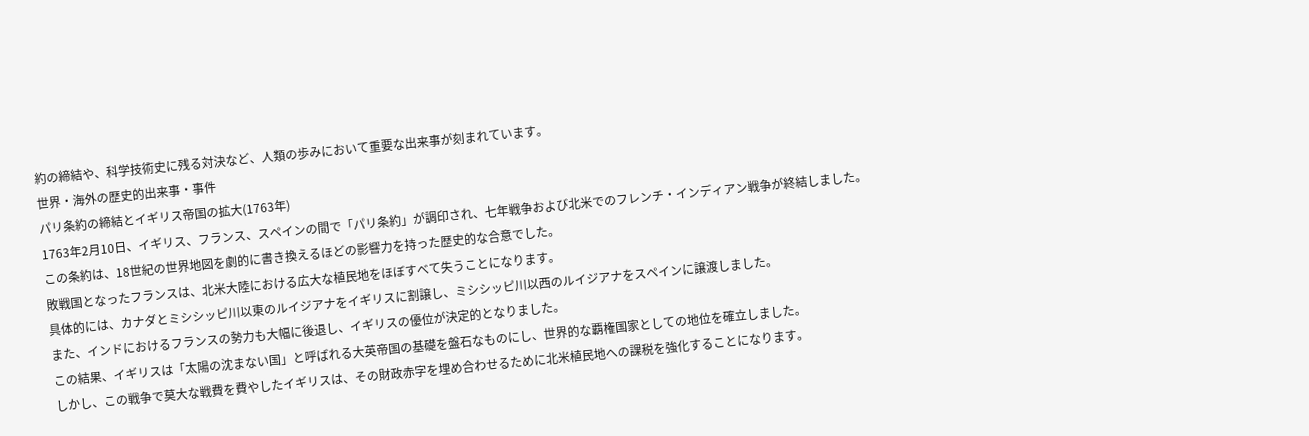約の締結や、科学技術史に残る対決など、人類の歩みにおいて重要な出来事が刻まれています。
世界・海外の歴史的出来事・事件
パリ条約の締結とイギリス帝国の拡大(1763年)
1763年2月10日、イギリス、フランス、スペインの間で「パリ条約」が調印され、七年戦争および北米でのフレンチ・インディアン戦争が終結しました。
この条約は、18世紀の世界地図を劇的に書き換えるほどの影響力を持った歴史的な合意でした。
敗戦国となったフランスは、北米大陸における広大な植民地をほぼすべて失うことになります。
具体的には、カナダとミシシッピ川以東のルイジアナをイギリスに割譲し、ミシシッピ川以西のルイジアナをスペインに譲渡しました。
また、インドにおけるフランスの勢力も大幅に後退し、イギリスの優位が決定的となりました。
この結果、イギリスは「太陽の沈まない国」と呼ばれる大英帝国の基礎を盤石なものにし、世界的な覇権国家としての地位を確立しました。
しかし、この戦争で莫大な戦費を費やしたイギリスは、その財政赤字を埋め合わせるために北米植民地への課税を強化することになります。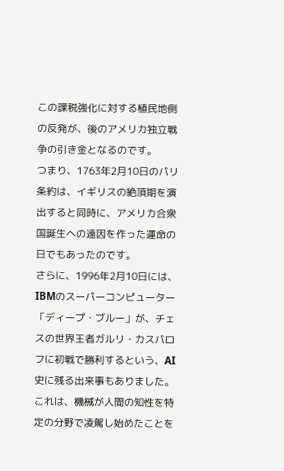この課税強化に対する植民地側の反発が、後のアメリカ独立戦争の引き金となるのです。
つまり、1763年2月10日のパリ条約は、イギリスの絶頂期を演出すると同時に、アメリカ合衆国誕生への遠因を作った運命の日でもあったのです。
さらに、1996年2月10日には、IBMのスーパーコンピューター「ディープ・ブルー」が、チェスの世界王者ガルリ・カスパロフに初戦で勝利するという、AI史に残る出来事もありました。
これは、機械が人間の知性を特定の分野で凌駕し始めたことを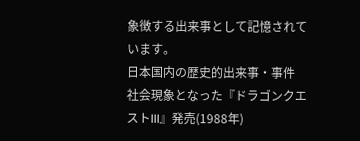象徴する出来事として記憶されています。
日本国内の歴史的出来事・事件
社会現象となった『ドラゴンクエストIII』発売(1988年)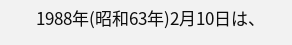1988年(昭和63年)2月10日は、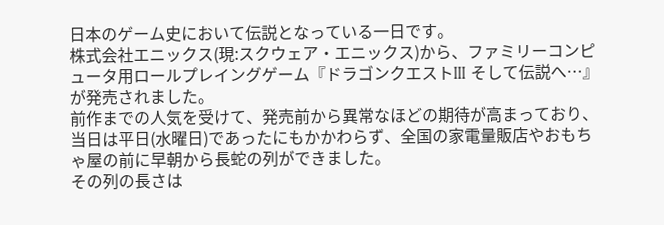日本のゲーム史において伝説となっている一日です。
株式会社エニックス(現:スクウェア・エニックス)から、ファミリーコンピュータ用ロールプレイングゲーム『ドラゴンクエストIII そして伝説へ…』が発売されました。
前作までの人気を受けて、発売前から異常なほどの期待が高まっており、当日は平日(水曜日)であったにもかかわらず、全国の家電量販店やおもちゃ屋の前に早朝から長蛇の列ができました。
その列の長さは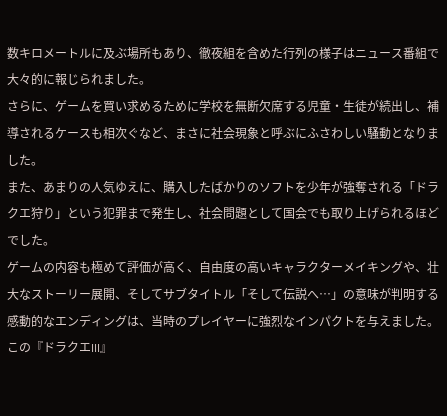数キロメートルに及ぶ場所もあり、徹夜組を含めた行列の様子はニュース番組で大々的に報じられました。
さらに、ゲームを買い求めるために学校を無断欠席する児童・生徒が続出し、補導されるケースも相次ぐなど、まさに社会現象と呼ぶにふさわしい騒動となりました。
また、あまりの人気ゆえに、購入したばかりのソフトを少年が強奪される「ドラクエ狩り」という犯罪まで発生し、社会問題として国会でも取り上げられるほどでした。
ゲームの内容も極めて評価が高く、自由度の高いキャラクターメイキングや、壮大なストーリー展開、そしてサブタイトル「そして伝説へ…」の意味が判明する感動的なエンディングは、当時のプレイヤーに強烈なインパクトを与えました。
この『ドラクエIII』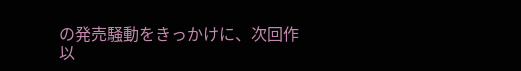の発売騒動をきっかけに、次回作以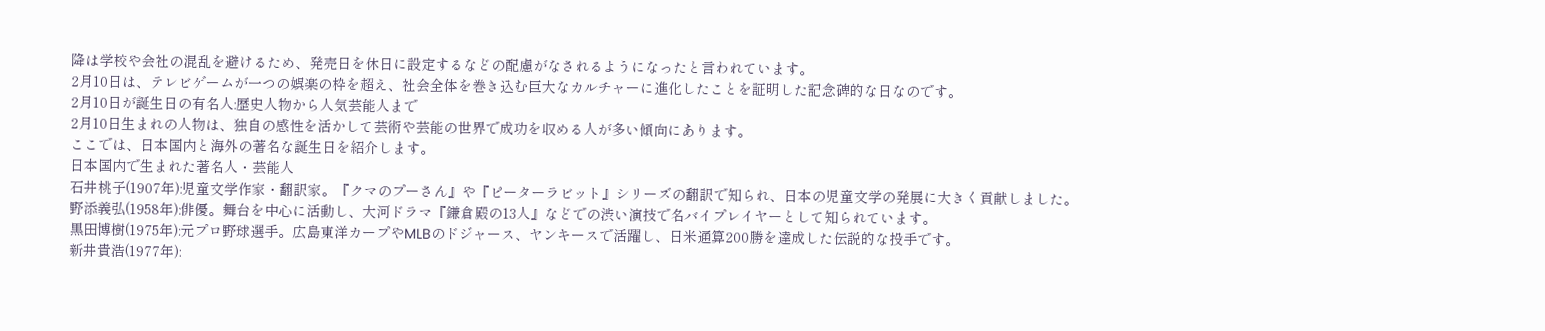降は学校や会社の混乱を避けるため、発売日を休日に設定するなどの配慮がなされるようになったと言われています。
2月10日は、テレビゲームが一つの娯楽の枠を超え、社会全体を巻き込む巨大なカルチャーに進化したことを証明した記念碑的な日なのです。
2月10日が誕生日の有名人:歴史人物から人気芸能人まで
2月10日生まれの人物は、独自の感性を活かして芸術や芸能の世界で成功を収める人が多い傾向にあります。
ここでは、日本国内と海外の著名な誕生日を紹介します。
日本国内で生まれた著名人・芸能人
石井桃子(1907年):児童文学作家・翻訳家。『クマのプーさん』や『ピーターラビット』シリーズの翻訳で知られ、日本の児童文学の発展に大きく貢献しました。
野添義弘(1958年):俳優。舞台を中心に活動し、大河ドラマ『鎌倉殿の13人』などでの渋い演技で名バイプレイヤーとして知られています。
黒田博樹(1975年):元プロ野球選手。広島東洋カープやMLBのドジャース、ヤンキースで活躍し、日米通算200勝を達成した伝説的な投手です。
新井貴浩(1977年):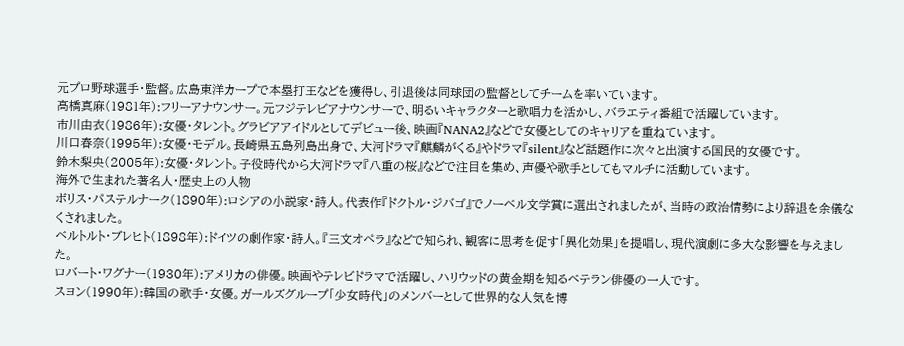元プロ野球選手・監督。広島東洋カープで本塁打王などを獲得し、引退後は同球団の監督としてチームを率いています。
高橋真麻(1981年):フリーアナウンサー。元フジテレビアナウンサーで、明るいキャラクターと歌唱力を活かし、バラエティ番組で活躍しています。
市川由衣(1986年):女優・タレント。グラビアアイドルとしてデビュー後、映画『NANA2』などで女優としてのキャリアを重ねています。
川口春奈(1995年):女優・モデル。長崎県五島列島出身で、大河ドラマ『麒麟がくる』やドラマ『silent』など話題作に次々と出演する国民的女優です。
鈴木梨央(2005年):女優・タレント。子役時代から大河ドラマ『八重の桜』などで注目を集め、声優や歌手としてもマルチに活動しています。
海外で生まれた著名人・歴史上の人物
ボリス・パステルナーク(1890年):ロシアの小説家・詩人。代表作『ドクトル・ジバゴ』でノーベル文学賞に選出されましたが、当時の政治情勢により辞退を余儀なくされました。
ベルトルト・ブレヒト(1898年):ドイツの劇作家・詩人。『三文オペラ』などで知られ、観客に思考を促す「異化効果」を提唱し、現代演劇に多大な影響を与えました。
ロバート・ワグナー(1930年):アメリカの俳優。映画やテレビドラマで活躍し、ハリウッドの黄金期を知るベテラン俳優の一人です。
スヨン(1990年):韓国の歌手・女優。ガールズグループ「少女時代」のメンバーとして世界的な人気を博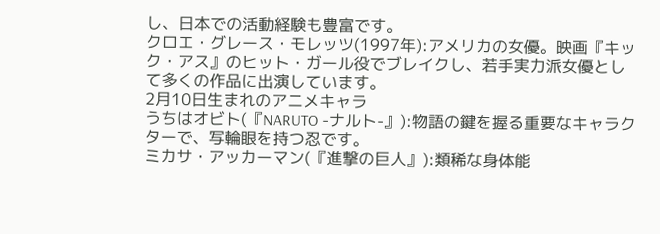し、日本での活動経験も豊富です。
クロエ・グレース・モレッツ(1997年):アメリカの女優。映画『キック・アス』のヒット・ガール役でブレイクし、若手実力派女優として多くの作品に出演しています。
2月10日生まれのアニメキャラ
うちはオビト(『NARUTO -ナルト-』):物語の鍵を握る重要なキャラクターで、写輪眼を持つ忍です。
ミカサ・アッカーマン(『進撃の巨人』):類稀な身体能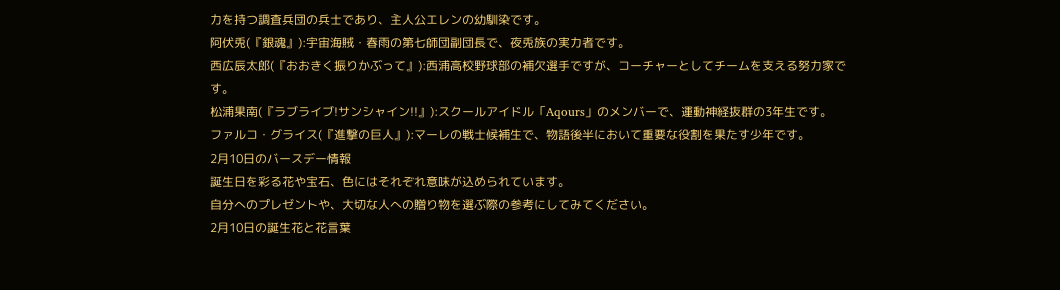力を持つ調査兵団の兵士であり、主人公エレンの幼馴染です。
阿伏兎(『銀魂』):宇宙海賊・春雨の第七師団副団長で、夜兎族の実力者です。
西広辰太郎(『おおきく振りかぶって』):西浦高校野球部の補欠選手ですが、コーチャーとしてチームを支える努力家です。
松浦果南(『ラブライブ!サンシャイン!!』):スクールアイドル「Aqours」のメンバーで、運動神経抜群の3年生です。
ファルコ・グライス(『進撃の巨人』):マーレの戦士候補生で、物語後半において重要な役割を果たす少年です。
2月10日のバースデー情報
誕生日を彩る花や宝石、色にはそれぞれ意味が込められています。
自分へのプレゼントや、大切な人への贈り物を選ぶ際の参考にしてみてください。
2月10日の誕生花と花言葉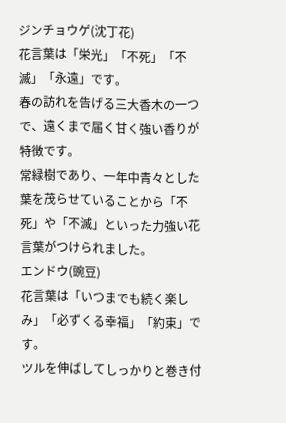ジンチョウゲ(沈丁花)
花言葉は「栄光」「不死」「不滅」「永遠」です。
春の訪れを告げる三大香木の一つで、遠くまで届く甘く強い香りが特徴です。
常緑樹であり、一年中青々とした葉を茂らせていることから「不死」や「不滅」といった力強い花言葉がつけられました。
エンドウ(豌豆)
花言葉は「いつまでも続く楽しみ」「必ずくる幸福」「約束」です。
ツルを伸ばしてしっかりと巻き付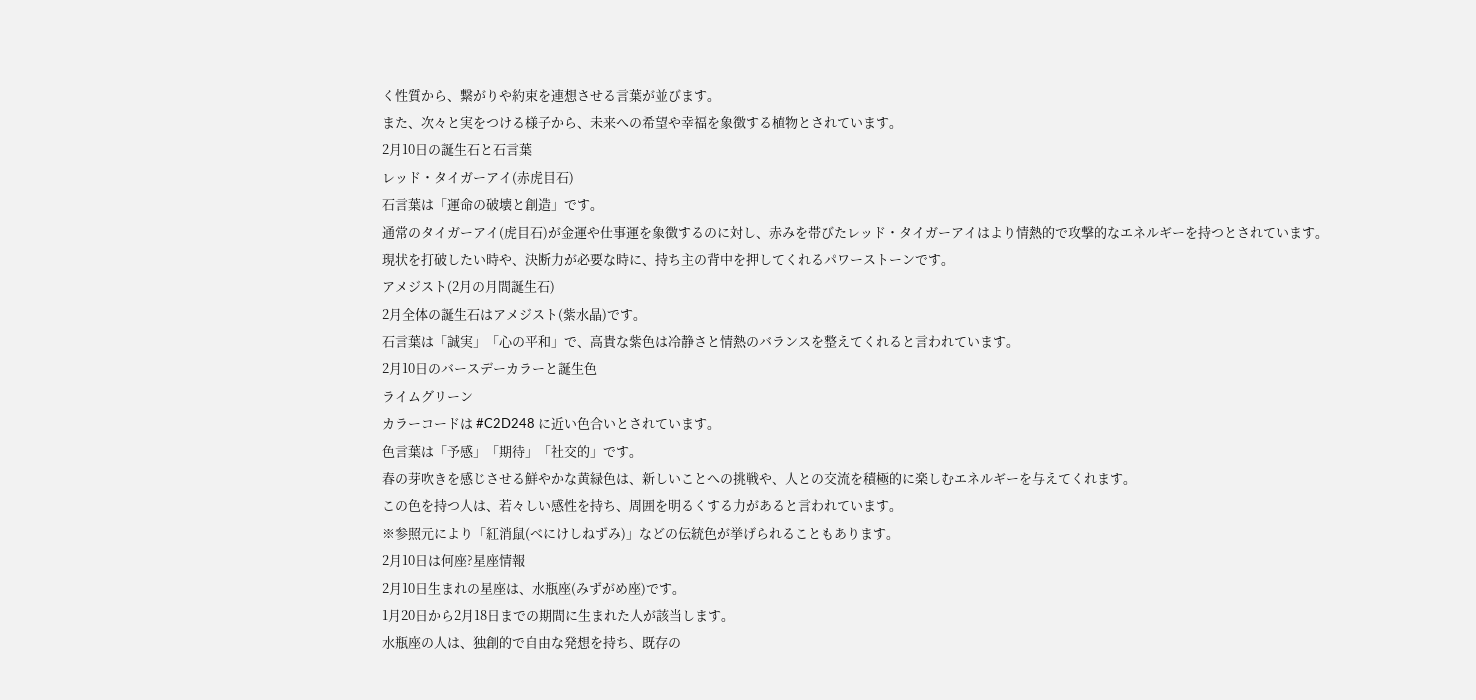く性質から、繋がりや約束を連想させる言葉が並びます。
また、次々と実をつける様子から、未来への希望や幸福を象徴する植物とされています。
2月10日の誕生石と石言葉
レッド・タイガーアイ(赤虎目石)
石言葉は「運命の破壊と創造」です。
通常のタイガーアイ(虎目石)が金運や仕事運を象徴するのに対し、赤みを帯びたレッド・タイガーアイはより情熱的で攻撃的なエネルギーを持つとされています。
現状を打破したい時や、決断力が必要な時に、持ち主の背中を押してくれるパワーストーンです。
アメジスト(2月の月間誕生石)
2月全体の誕生石はアメジスト(紫水晶)です。
石言葉は「誠実」「心の平和」で、高貴な紫色は冷静さと情熱のバランスを整えてくれると言われています。
2月10日のバースデーカラーと誕生色
ライムグリーン
カラーコードは #C2D248 に近い色合いとされています。
色言葉は「予感」「期待」「社交的」です。
春の芽吹きを感じさせる鮮やかな黄緑色は、新しいことへの挑戦や、人との交流を積極的に楽しむエネルギーを与えてくれます。
この色を持つ人は、若々しい感性を持ち、周囲を明るくする力があると言われています。
※参照元により「紅消鼠(べにけしねずみ)」などの伝統色が挙げられることもあります。
2月10日は何座?星座情報
2月10日生まれの星座は、水瓶座(みずがめ座)です。
1月20日から2月18日までの期間に生まれた人が該当します。
水瓶座の人は、独創的で自由な発想を持ち、既存の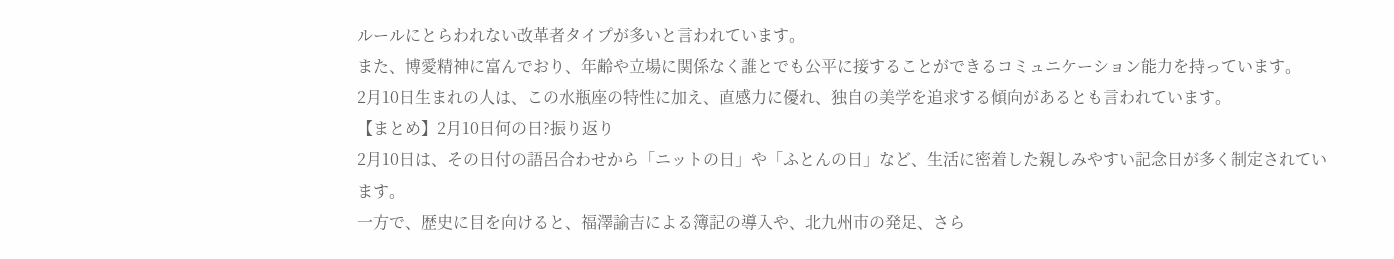ルールにとらわれない改革者タイプが多いと言われています。
また、博愛精神に富んでおり、年齢や立場に関係なく誰とでも公平に接することができるコミュニケーション能力を持っています。
2月10日生まれの人は、この水瓶座の特性に加え、直感力に優れ、独自の美学を追求する傾向があるとも言われています。
【まとめ】2月10日何の日?振り返り
2月10日は、その日付の語呂合わせから「ニットの日」や「ふとんの日」など、生活に密着した親しみやすい記念日が多く制定されています。
一方で、歴史に目を向けると、福澤諭吉による簿記の導入や、北九州市の発足、さら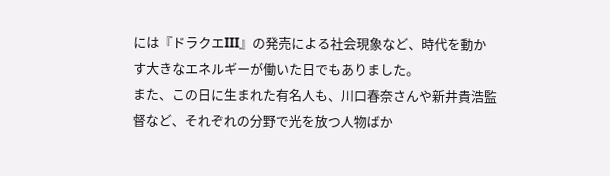には『ドラクエIII』の発売による社会現象など、時代を動かす大きなエネルギーが働いた日でもありました。
また、この日に生まれた有名人も、川口春奈さんや新井貴浩監督など、それぞれの分野で光を放つ人物ばか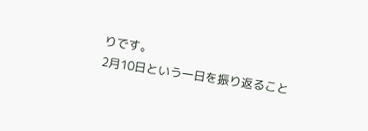りです。
2月10日という一日を振り返ること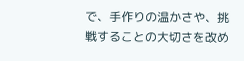で、手作りの温かさや、挑戦することの大切さを改め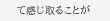て感じ取ることが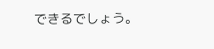できるでしょう。